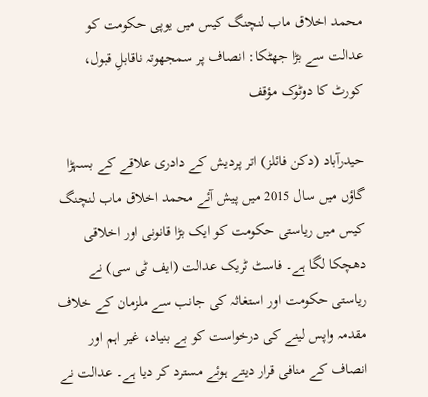محمد اخلاق ماب لنچنگ کیس میں یوپی حکومت کو عدالت سے بڑا جھٹکا: انصاف پر سمجھوتہ ناقابلِ قبول، کورٹ کا دوٹوک مؤقف

حیدرآباد (دکن فائلز) اتر پردیش کے دادری علاقے کے بسہڑا گاؤں میں سال 2015 میں پیش آئے محمد اخلاق ماب لنچنگ کیس میں ریاستی حکومت کو ایک بڑا قانونی اور اخلاقی دھچکا لگا ہے۔ فاسٹ ٹریک عدالت (ایف ٹی سی) نے ریاستی حکومت اور استغاثہ کی جانب سے ملزمان کے خلاف مقدمہ واپس لینے کی درخواست کو بے بنیاد، غیر اہم اور انصاف کے منافی قرار دیتے ہوئے مسترد کر دیا ہے۔ عدالت نے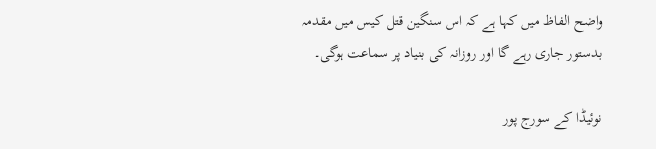واضح الفاظ میں کہا ہے کہ اس سنگین قتل کیس میں مقدمہ بدستور جاری رہے گا اور روزانہ کی بنیاد پر سماعت ہوگی۔

نوئیڈا کے سورج پور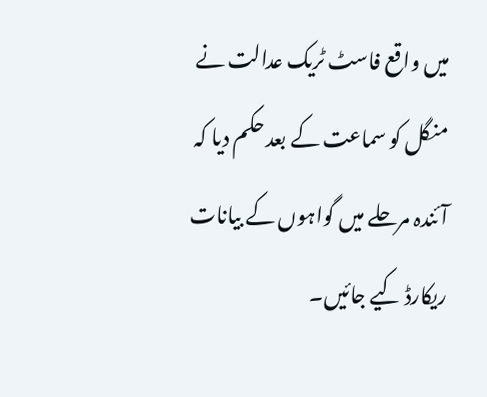میں واقع فاسٹ ٹریک عدالت نے منگل کو سماعت کے بعد حکم دیا کہ آئندہ مرحلے میں گواہوں کے بیانات ریکارڈ کیے جائیں۔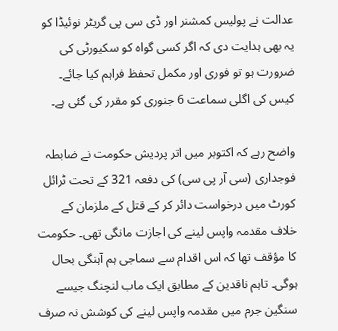عدالت نے پولیس کمشنر اور ڈی سی پی گریٹر نوئیڈا کو یہ بھی ہدایت دی کہ اگر کسی گواہ کو سکیورٹی کی ضرورت ہو تو فوری اور مکمل تحفظ فراہم کیا جائے۔ کیس کی اگلی سماعت 6 جنوری کو مقرر کی گئی ہے۔

واضح رہے کہ اکتوبر میں اتر پردیش حکومت نے ضابطہ فوجداری (سی آر پی سی) کی دفعہ 321 کے تحت ٹرائل کورٹ میں درخواست دائر کر کے قتل کے ملزمان کے خلاف مقدمہ واپس لینے کی اجازت مانگی تھی۔ حکومت کا مؤقف تھا کہ اس اقدام سے سماجی ہم آہنگی بحال ہوگی۔ تاہم ناقدین کے مطابق ایک ماب لنچنگ جیسے سنگین جرم میں مقدمہ واپس لینے کی کوشش نہ صرف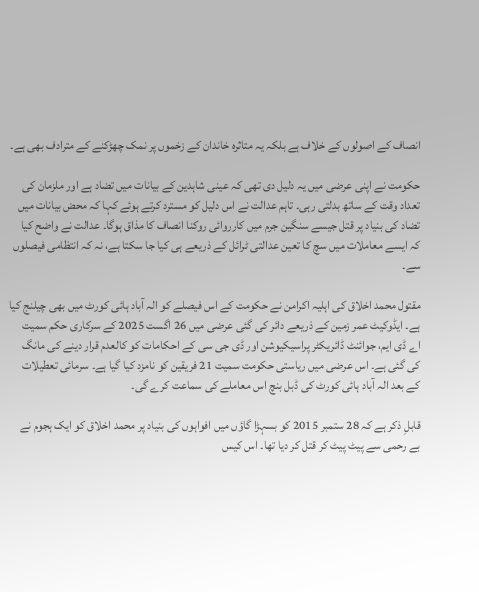انصاف کے اصولوں کے خلاف ہے بلکہ یہ متاثرہ خاندان کے زخموں پر نمک چھڑکنے کے مترادف بھی ہے۔

حکومت نے اپنی عرضی میں یہ دلیل دی تھی کہ عینی شاہدین کے بیانات میں تضاد ہے اور ملزمان کی تعداد وقت کے ساتھ بدلتی رہی۔ تاہم عدالت نے اس دلیل کو مسترد کرتے ہوئے کہا کہ محض بیانات میں تضاد کی بنیاد پر قتل جیسے سنگین جرم میں کارروائی روکنا انصاف کا مذاق ہوگا۔ عدالت نے واضح کیا کہ ایسے معاملات میں سچ کا تعین عدالتی ٹرائل کے ذریعے ہی کیا جا سکتا ہے، نہ کہ انتظامی فیصلوں سے۔

مقتول محمد اخلاق کی اہلیہ اکرامن نے حکومت کے اس فیصلے کو الہ آباد ہائی کورٹ میں بھی چیلنج کیا ہے۔ ایڈوکیٹ عمر زمین کے ذریعے دائر کی گئی عرضی میں 26 اگست 2025 کے سرکاری حکم سمیت اے ڈی ایم، جوائنٹ ڈائریکٹر پراسیکیوشن اور ڈی جی سی کے احکامات کو کالعدم قرار دینے کی مانگ کی گئی ہے۔ اس عرضی میں ریاستی حکومت سمیت 21 فریقین کو نامزد کیا گیا ہے۔ سرمائی تعطیلات کے بعد الہ آباد ہائی کورٹ کی ڈبل بنچ اس معاملے کی سماعت کرے گی۔

قابلِ ذکر ہے کہ 28 ستمبر 2015 کو بسہڑا گاؤں میں افواہوں کی بنیاد پر محمد اخلاق کو ایک ہجوم نے بے رحمی سے پیٹ پیٹ کر قتل کر دیا تھا۔ اس کیس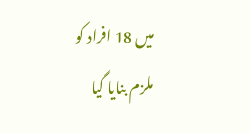میں 18 افراد کو ملزم بنایا گیا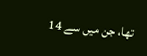تھا، جن میں سے 14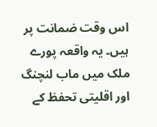اس وقت ضمانت پر ہیں۔ یہ واقعہ پورے ملک میں ماب لنچنگ اور اقلیتی تحفظ کے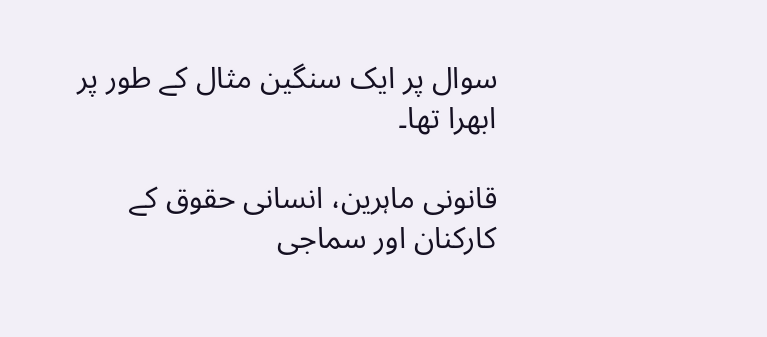سوال پر ایک سنگین مثال کے طور پر ابھرا تھا۔

قانونی ماہرین، انسانی حقوق کے کارکنان اور سماجی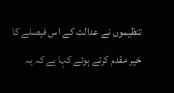تنظیموں نے عدالت کے اس فیصلے کا خیر مقدم کرتے ہوئے کہا ہے کہ یہ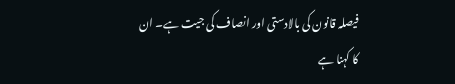فیصلہ قانون کی بالادستی اور انصاف کی جیت ہے۔ ان کا کہنا ہے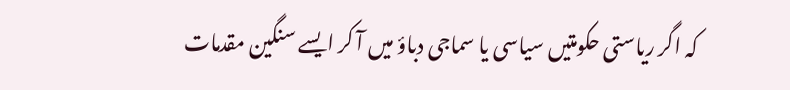کہ اگر ریاستی حکومتیں سیاسی یا سماجی دباؤ میں آ کر ایسے سنگین مقدمات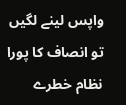واپس لینے لگیں تو انصاف کا پورا نظام خطرے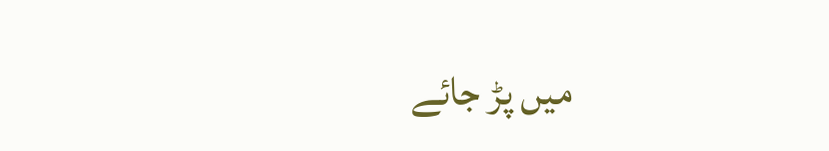میں پڑ جائے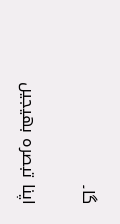گا۔

اپنا تبصرہ بھیجیں